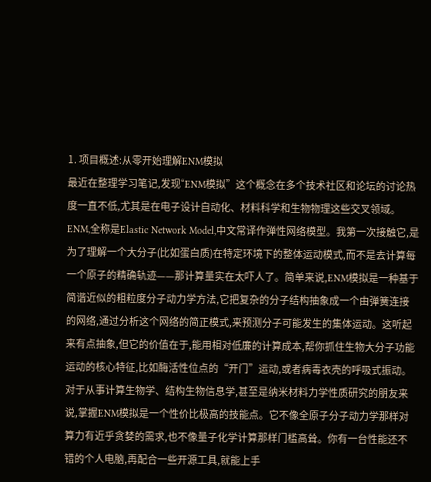1. 项目概述:从零开始理解ENM模拟
最近在整理学习笔记,发现“ENM模拟”这个概念在多个技术社区和论坛的讨论热度一直不低,尤其是在电子设计自动化、材料科学和生物物理这些交叉领域。ENM,全称是Elastic Network Model,中文常译作弹性网络模型。我第一次接触它,是为了理解一个大分子(比如蛋白质)在特定环境下的整体运动模式,而不是去计算每一个原子的精确轨迹——那计算量实在太吓人了。简单来说,ENM模拟是一种基于简谐近似的粗粒度分子动力学方法,它把复杂的分子结构抽象成一个由弹簧连接的网络,通过分析这个网络的简正模式,来预测分子可能发生的集体运动。这听起来有点抽象,但它的价值在于,能用相对低廉的计算成本,帮你抓住生物大分子功能运动的核心特征,比如酶活性位点的“开门”运动,或者病毒衣壳的呼吸式振动。
对于从事计算生物学、结构生物信息学,甚至是纳米材料力学性质研究的朋友来说,掌握ENM模拟是一个性价比极高的技能点。它不像全原子分子动力学那样对算力有近乎贪婪的需求,也不像量子化学计算那样门槛高耸。你有一台性能还不错的个人电脑,再配合一些开源工具,就能上手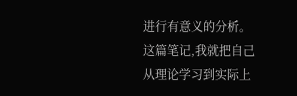进行有意义的分析。这篇笔记,我就把自己从理论学习到实际上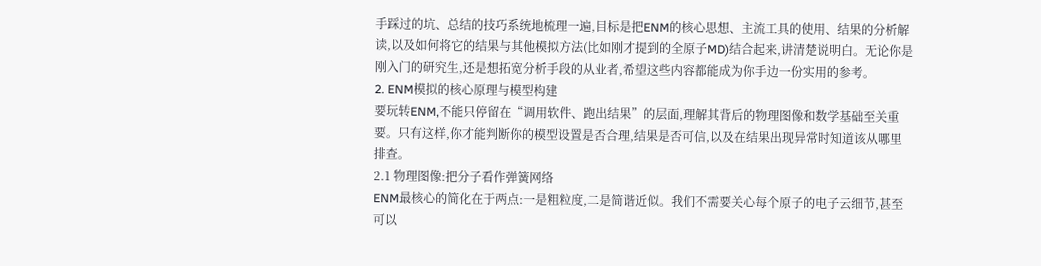手踩过的坑、总结的技巧系统地梳理一遍,目标是把ENM的核心思想、主流工具的使用、结果的分析解读,以及如何将它的结果与其他模拟方法(比如刚才提到的全原子MD)结合起来,讲清楚说明白。无论你是刚入门的研究生,还是想拓宽分析手段的从业者,希望这些内容都能成为你手边一份实用的参考。
2. ENM模拟的核心原理与模型构建
要玩转ENM,不能只停留在“调用软件、跑出结果”的层面,理解其背后的物理图像和数学基础至关重要。只有这样,你才能判断你的模型设置是否合理,结果是否可信,以及在结果出现异常时知道该从哪里排查。
2.1 物理图像:把分子看作弹簧网络
ENM最核心的简化在于两点:一是粗粒度,二是简谐近似。我们不需要关心每个原子的电子云细节,甚至可以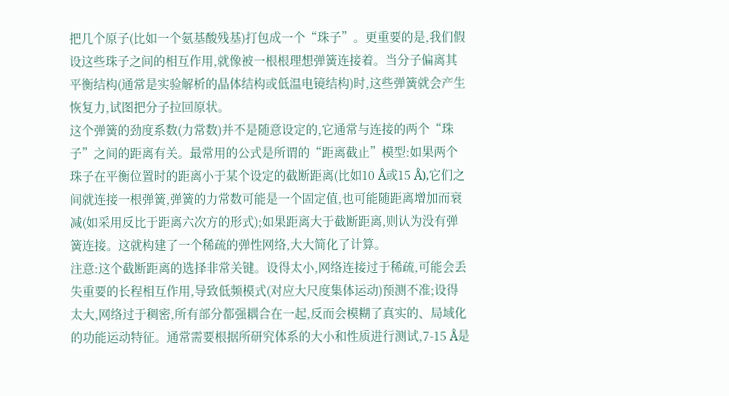把几个原子(比如一个氨基酸残基)打包成一个“珠子”。更重要的是,我们假设这些珠子之间的相互作用,就像被一根根理想弹簧连接着。当分子偏离其平衡结构(通常是实验解析的晶体结构或低温电镜结构)时,这些弹簧就会产生恢复力,试图把分子拉回原状。
这个弹簧的劲度系数(力常数)并不是随意设定的,它通常与连接的两个“珠子”之间的距离有关。最常用的公式是所谓的“距离截止”模型:如果两个珠子在平衡位置时的距离小于某个设定的截断距离(比如10 Å或15 Å),它们之间就连接一根弹簧,弹簧的力常数可能是一个固定值,也可能随距离增加而衰减(如采用反比于距离六次方的形式);如果距离大于截断距离,则认为没有弹簧连接。这就构建了一个稀疏的弹性网络,大大简化了计算。
注意:这个截断距离的选择非常关键。设得太小,网络连接过于稀疏,可能会丢失重要的长程相互作用,导致低频模式(对应大尺度集体运动)预测不准;设得太大,网络过于稠密,所有部分都强耦合在一起,反而会模糊了真实的、局域化的功能运动特征。通常需要根据所研究体系的大小和性质进行测试,7-15 Å是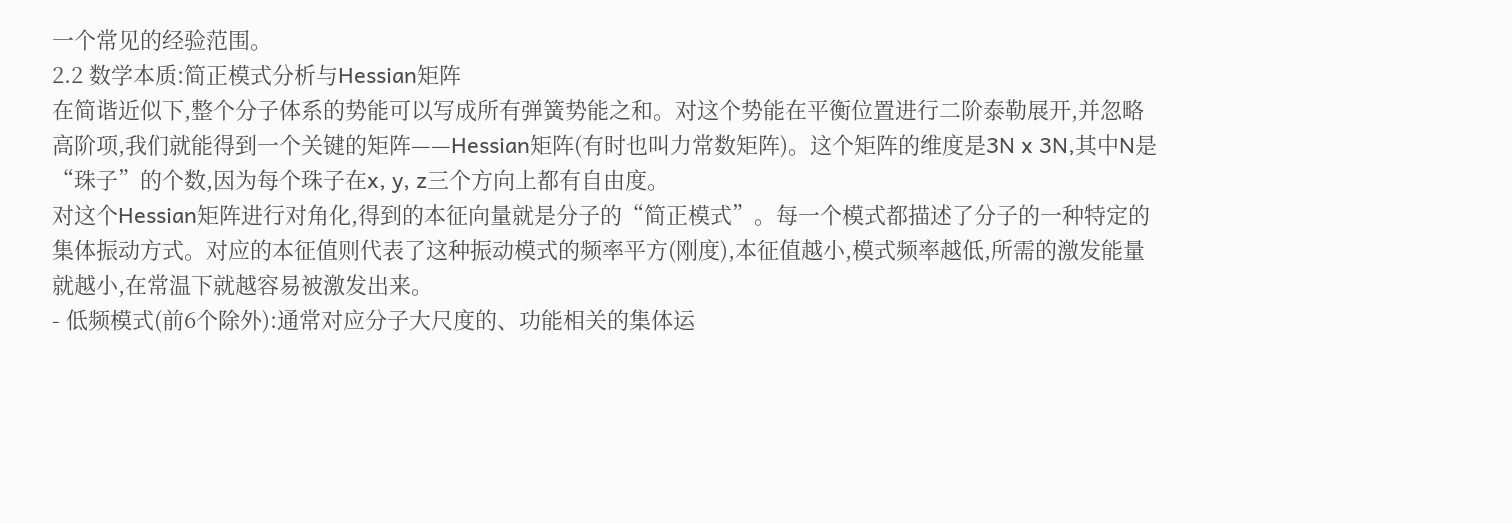一个常见的经验范围。
2.2 数学本质:简正模式分析与Hessian矩阵
在简谐近似下,整个分子体系的势能可以写成所有弹簧势能之和。对这个势能在平衡位置进行二阶泰勒展开,并忽略高阶项,我们就能得到一个关键的矩阵——Hessian矩阵(有时也叫力常数矩阵)。这个矩阵的维度是3N x 3N,其中N是“珠子”的个数,因为每个珠子在x, y, z三个方向上都有自由度。
对这个Hessian矩阵进行对角化,得到的本征向量就是分子的“简正模式”。每一个模式都描述了分子的一种特定的集体振动方式。对应的本征值则代表了这种振动模式的频率平方(刚度),本征值越小,模式频率越低,所需的激发能量就越小,在常温下就越容易被激发出来。
- 低频模式(前6个除外):通常对应分子大尺度的、功能相关的集体运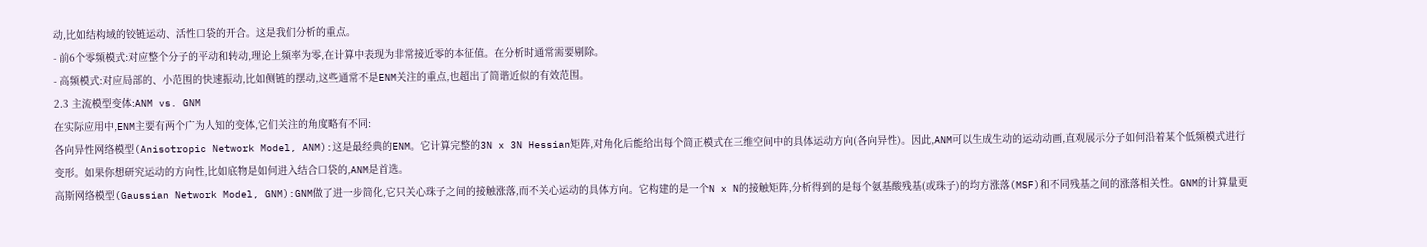动,比如结构域的铰链运动、活性口袋的开合。这是我们分析的重点。
- 前6个零频模式:对应整个分子的平动和转动,理论上频率为零,在计算中表现为非常接近零的本征值。在分析时通常需要剔除。
- 高频模式:对应局部的、小范围的快速振动,比如侧链的摆动,这些通常不是ENM关注的重点,也超出了简谐近似的有效范围。
2.3 主流模型变体:ANM vs. GNM
在实际应用中,ENM主要有两个广为人知的变体,它们关注的角度略有不同:
各向异性网络模型(Anisotropic Network Model, ANM):这是最经典的ENM。它计算完整的3N x 3N Hessian矩阵,对角化后能给出每个简正模式在三维空间中的具体运动方向(各向异性)。因此,ANM可以生成生动的运动动画,直观展示分子如何沿着某个低频模式进行变形。如果你想研究运动的方向性,比如底物是如何进入结合口袋的,ANM是首选。
高斯网络模型(Gaussian Network Model, GNM):GNM做了进一步简化,它只关心珠子之间的接触涨落,而不关心运动的具体方向。它构建的是一个N x N的接触矩阵,分析得到的是每个氨基酸残基(或珠子)的均方涨落(MSF)和不同残基之间的涨落相关性。GNM的计算量更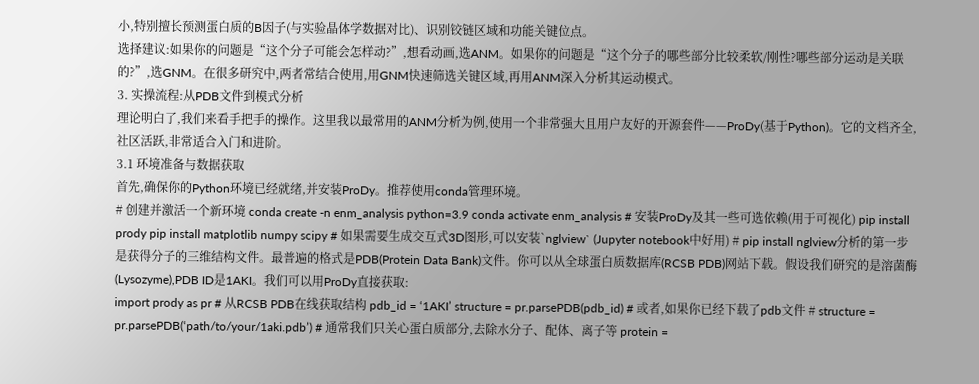小,特别擅长预测蛋白质的B因子(与实验晶体学数据对比)、识别铰链区域和功能关键位点。
选择建议:如果你的问题是“这个分子可能会怎样动?”,想看动画,选ANM。如果你的问题是“这个分子的哪些部分比较柔软/刚性?哪些部分运动是关联的?”,选GNM。在很多研究中,两者常结合使用,用GNM快速筛选关键区域,再用ANM深入分析其运动模式。
3. 实操流程:从PDB文件到模式分析
理论明白了,我们来看手把手的操作。这里我以最常用的ANM分析为例,使用一个非常强大且用户友好的开源套件——ProDy(基于Python)。它的文档齐全,社区活跃,非常适合入门和进阶。
3.1 环境准备与数据获取
首先,确保你的Python环境已经就绪,并安装ProDy。推荐使用conda管理环境。
# 创建并激活一个新环境 conda create -n enm_analysis python=3.9 conda activate enm_analysis # 安装ProDy及其一些可选依赖(用于可视化) pip install prody pip install matplotlib numpy scipy # 如果需要生成交互式3D图形,可以安装`nglview` (Jupyter notebook中好用) # pip install nglview分析的第一步是获得分子的三维结构文件。最普遍的格式是PDB(Protein Data Bank)文件。你可以从全球蛋白质数据库(RCSB PDB)网站下载。假设我们研究的是溶菌酶(Lysozyme),PDB ID是1AKI。我们可以用ProDy直接获取:
import prody as pr # 从RCSB PDB在线获取结构 pdb_id = ‘1AKI’ structure = pr.parsePDB(pdb_id) # 或者,如果你已经下载了pdb文件 # structure = pr.parsePDB(‘path/to/your/1aki.pdb’) # 通常我们只关心蛋白质部分,去除水分子、配体、离子等 protein =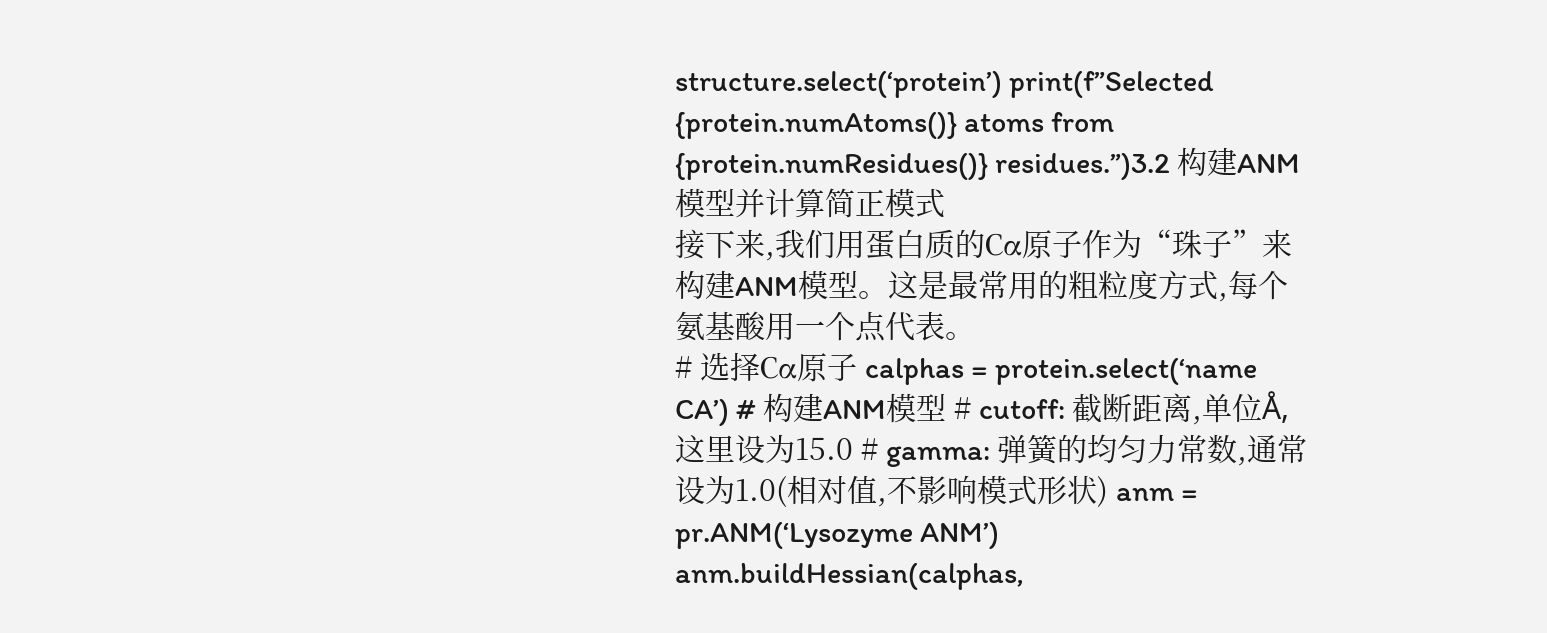structure.select(‘protein’) print(f”Selected {protein.numAtoms()} atoms from {protein.numResidues()} residues.”)3.2 构建ANM模型并计算简正模式
接下来,我们用蛋白质的Cα原子作为“珠子”来构建ANM模型。这是最常用的粗粒度方式,每个氨基酸用一个点代表。
# 选择Cα原子 calphas = protein.select(‘name CA’) # 构建ANM模型 # cutoff: 截断距离,单位Å,这里设为15.0 # gamma: 弹簧的均匀力常数,通常设为1.0(相对值,不影响模式形状) anm = pr.ANM(‘Lysozyme ANM’) anm.buildHessian(calphas,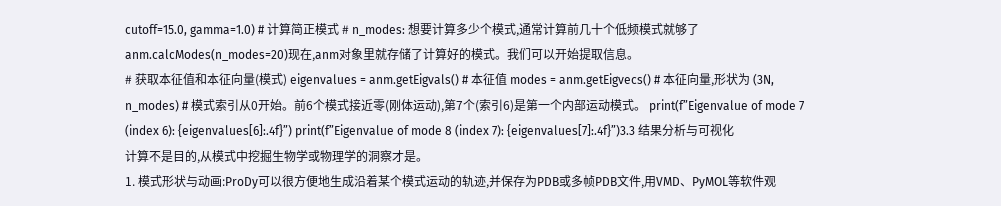cutoff=15.0, gamma=1.0) # 计算简正模式 # n_modes: 想要计算多少个模式,通常计算前几十个低频模式就够了 anm.calcModes(n_modes=20)现在,anm对象里就存储了计算好的模式。我们可以开始提取信息。
# 获取本征值和本征向量(模式) eigenvalues = anm.getEigvals() # 本征值 modes = anm.getEigvecs() # 本征向量,形状为 (3N, n_modes) # 模式索引从0开始。前6个模式接近零(刚体运动),第7个(索引6)是第一个内部运动模式。 print(f”Eigenvalue of mode 7 (index 6): {eigenvalues[6]:.4f}”) print(f”Eigenvalue of mode 8 (index 7): {eigenvalues[7]:.4f}”)3.3 结果分析与可视化
计算不是目的,从模式中挖掘生物学或物理学的洞察才是。
1. 模式形状与动画:ProDy可以很方便地生成沿着某个模式运动的轨迹,并保存为PDB或多帧PDB文件,用VMD、PyMOL等软件观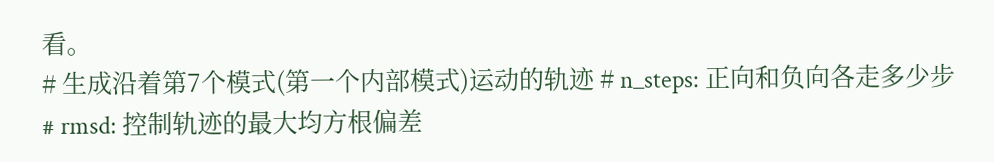看。
# 生成沿着第7个模式(第一个内部模式)运动的轨迹 # n_steps: 正向和负向各走多少步 # rmsd: 控制轨迹的最大均方根偏差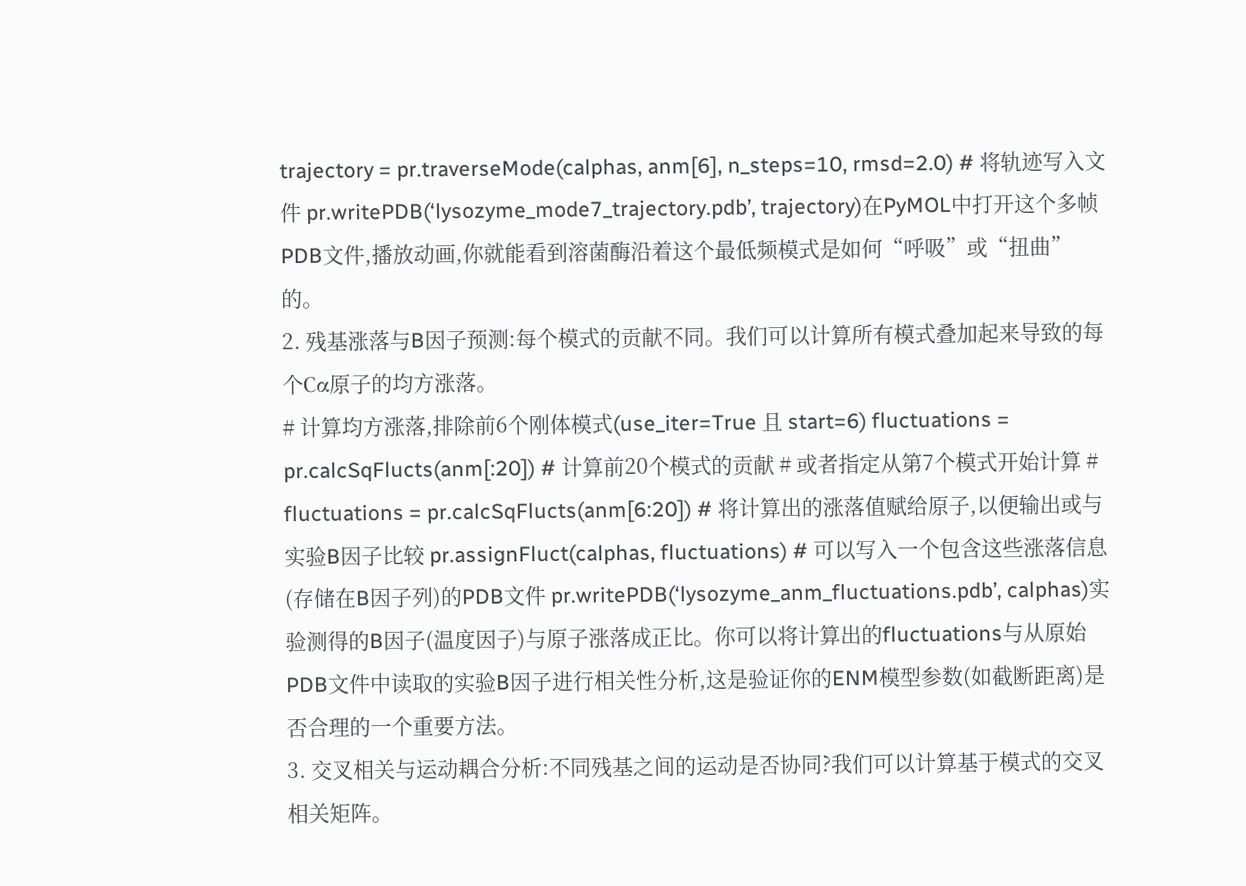trajectory = pr.traverseMode(calphas, anm[6], n_steps=10, rmsd=2.0) # 将轨迹写入文件 pr.writePDB(‘lysozyme_mode7_trajectory.pdb’, trajectory)在PyMOL中打开这个多帧PDB文件,播放动画,你就能看到溶菌酶沿着这个最低频模式是如何“呼吸”或“扭曲”的。
2. 残基涨落与B因子预测:每个模式的贡献不同。我们可以计算所有模式叠加起来导致的每个Cα原子的均方涨落。
# 计算均方涨落,排除前6个刚体模式(use_iter=True 且 start=6) fluctuations = pr.calcSqFlucts(anm[:20]) # 计算前20个模式的贡献 # 或者指定从第7个模式开始计算 # fluctuations = pr.calcSqFlucts(anm[6:20]) # 将计算出的涨落值赋给原子,以便输出或与实验B因子比较 pr.assignFluct(calphas, fluctuations) # 可以写入一个包含这些涨落信息(存储在B因子列)的PDB文件 pr.writePDB(‘lysozyme_anm_fluctuations.pdb’, calphas)实验测得的B因子(温度因子)与原子涨落成正比。你可以将计算出的fluctuations与从原始PDB文件中读取的实验B因子进行相关性分析,这是验证你的ENM模型参数(如截断距离)是否合理的一个重要方法。
3. 交叉相关与运动耦合分析:不同残基之间的运动是否协同?我们可以计算基于模式的交叉相关矩阵。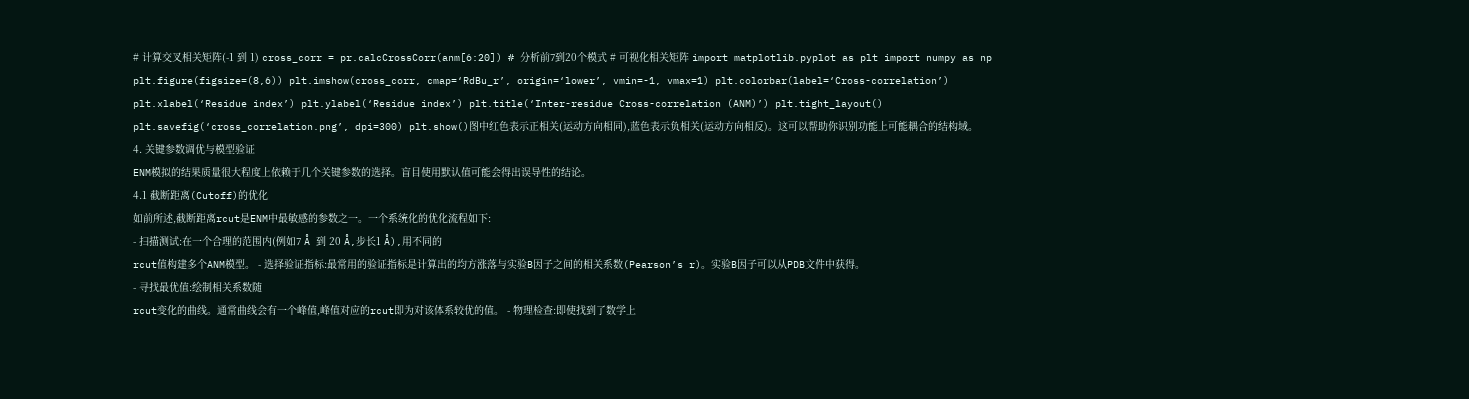# 计算交叉相关矩阵(-1 到 1) cross_corr = pr.calcCrossCorr(anm[6:20]) # 分析前7到20个模式 # 可视化相关矩阵 import matplotlib.pyplot as plt import numpy as np plt.figure(figsize=(8,6)) plt.imshow(cross_corr, cmap=‘RdBu_r’, origin=‘lower’, vmin=-1, vmax=1) plt.colorbar(label=‘Cross-correlation’) plt.xlabel(‘Residue index’) plt.ylabel(‘Residue index’) plt.title(‘Inter-residue Cross-correlation (ANM)’) plt.tight_layout() plt.savefig(‘cross_correlation.png’, dpi=300) plt.show()图中红色表示正相关(运动方向相同),蓝色表示负相关(运动方向相反)。这可以帮助你识别功能上可能耦合的结构域。
4. 关键参数调优与模型验证
ENM模拟的结果质量很大程度上依赖于几个关键参数的选择。盲目使用默认值可能会得出误导性的结论。
4.1 截断距离(Cutoff)的优化
如前所述,截断距离rcut是ENM中最敏感的参数之一。一个系统化的优化流程如下:
- 扫描测试:在一个合理的范围内(例如7 Å 到 20 Å,步长1 Å),用不同的
rcut值构建多个ANM模型。 - 选择验证指标:最常用的验证指标是计算出的均方涨落与实验B因子之间的相关系数(Pearson’s r)。实验B因子可以从PDB文件中获得。
- 寻找最优值:绘制相关系数随
rcut变化的曲线。通常曲线会有一个峰值,峰值对应的rcut即为对该体系较优的值。 - 物理检查:即使找到了数学上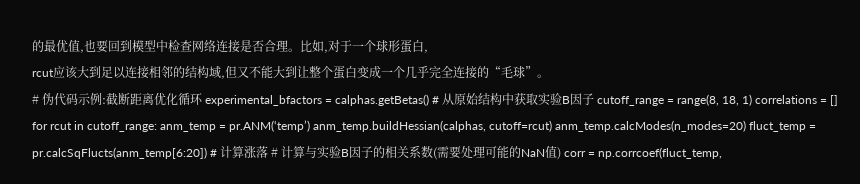的最优值,也要回到模型中检查网络连接是否合理。比如,对于一个球形蛋白,
rcut应该大到足以连接相邻的结构域,但又不能大到让整个蛋白变成一个几乎完全连接的“毛球”。
# 伪代码示例:截断距离优化循环 experimental_bfactors = calphas.getBetas() # 从原始结构中获取实验B因子 cutoff_range = range(8, 18, 1) correlations = [] for rcut in cutoff_range: anm_temp = pr.ANM(‘temp’) anm_temp.buildHessian(calphas, cutoff=rcut) anm_temp.calcModes(n_modes=20) fluct_temp = pr.calcSqFlucts(anm_temp[6:20]) # 计算涨落 # 计算与实验B因子的相关系数(需要处理可能的NaN值) corr = np.corrcoef(fluct_temp,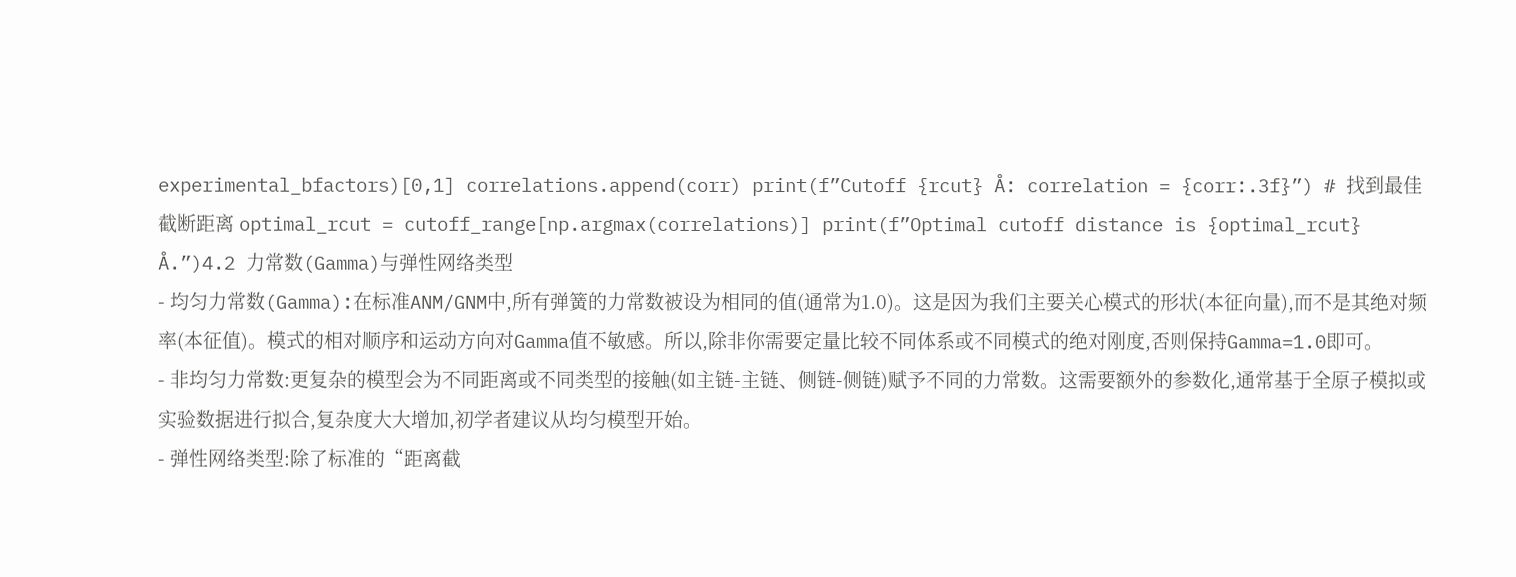experimental_bfactors)[0,1] correlations.append(corr) print(f”Cutoff {rcut} Å: correlation = {corr:.3f}”) # 找到最佳截断距离 optimal_rcut = cutoff_range[np.argmax(correlations)] print(f”Optimal cutoff distance is {optimal_rcut} Å.”)4.2 力常数(Gamma)与弹性网络类型
- 均匀力常数(Gamma):在标准ANM/GNM中,所有弹簧的力常数被设为相同的值(通常为1.0)。这是因为我们主要关心模式的形状(本征向量),而不是其绝对频率(本征值)。模式的相对顺序和运动方向对Gamma值不敏感。所以,除非你需要定量比较不同体系或不同模式的绝对刚度,否则保持Gamma=1.0即可。
- 非均匀力常数:更复杂的模型会为不同距离或不同类型的接触(如主链-主链、侧链-侧链)赋予不同的力常数。这需要额外的参数化,通常基于全原子模拟或实验数据进行拟合,复杂度大大增加,初学者建议从均匀模型开始。
- 弹性网络类型:除了标准的“距离截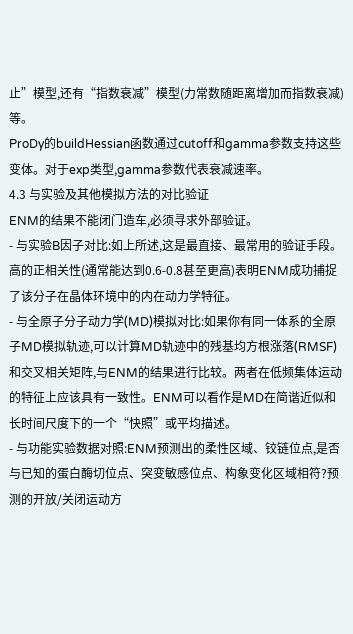止”模型,还有“指数衰减”模型(力常数随距离增加而指数衰减)等。
ProDy的buildHessian函数通过cutoff和gamma参数支持这些变体。对于exp类型,gamma参数代表衰减速率。
4.3 与实验及其他模拟方法的对比验证
ENM的结果不能闭门造车,必须寻求外部验证。
- 与实验B因子对比:如上所述,这是最直接、最常用的验证手段。高的正相关性(通常能达到0.6-0.8甚至更高)表明ENM成功捕捉了该分子在晶体环境中的内在动力学特征。
- 与全原子分子动力学(MD)模拟对比:如果你有同一体系的全原子MD模拟轨迹,可以计算MD轨迹中的残基均方根涨落(RMSF)和交叉相关矩阵,与ENM的结果进行比较。两者在低频集体运动的特征上应该具有一致性。ENM可以看作是MD在简谐近似和长时间尺度下的一个“快照”或平均描述。
- 与功能实验数据对照:ENM预测出的柔性区域、铰链位点,是否与已知的蛋白酶切位点、突变敏感位点、构象变化区域相符?预测的开放/关闭运动方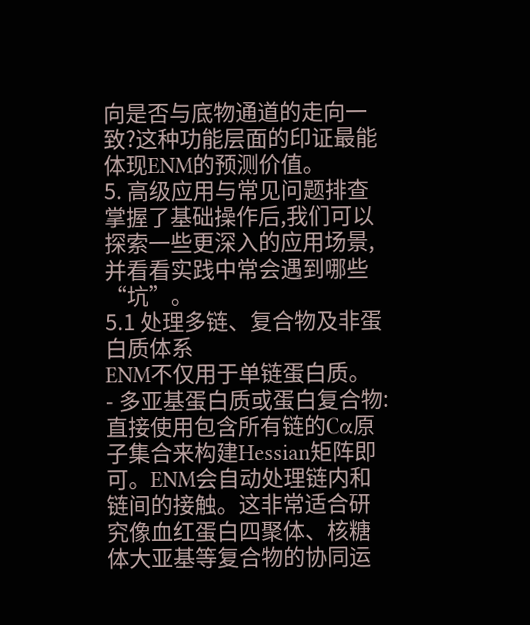向是否与底物通道的走向一致?这种功能层面的印证最能体现ENM的预测价值。
5. 高级应用与常见问题排查
掌握了基础操作后,我们可以探索一些更深入的应用场景,并看看实践中常会遇到哪些“坑”。
5.1 处理多链、复合物及非蛋白质体系
ENM不仅用于单链蛋白质。
- 多亚基蛋白质或蛋白复合物:直接使用包含所有链的Cα原子集合来构建Hessian矩阵即可。ENM会自动处理链内和链间的接触。这非常适合研究像血红蛋白四聚体、核糖体大亚基等复合物的协同运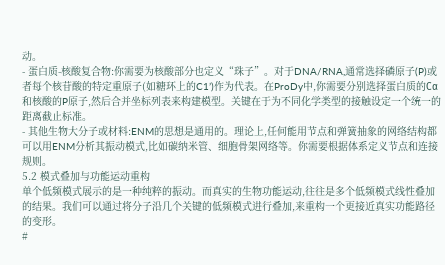动。
- 蛋白质-核酸复合物:你需要为核酸部分也定义“珠子”。对于DNA/RNA,通常选择磷原子(P)或者每个核苷酸的特定重原子(如糖环上的C1’)作为代表。在ProDy中,你需要分别选择蛋白质的Cα和核酸的P原子,然后合并坐标列表来构建模型。关键在于为不同化学类型的接触设定一个统一的距离截止标准。
- 其他生物大分子或材料:ENM的思想是通用的。理论上,任何能用节点和弹簧抽象的网络结构都可以用ENM分析其振动模式,比如碳纳米管、细胞骨架网络等。你需要根据体系定义节点和连接规则。
5.2 模式叠加与功能运动重构
单个低频模式展示的是一种纯粹的振动。而真实的生物功能运动,往往是多个低频模式线性叠加的结果。我们可以通过将分子沿几个关键的低频模式进行叠加,来重构一个更接近真实功能路径的变形。
#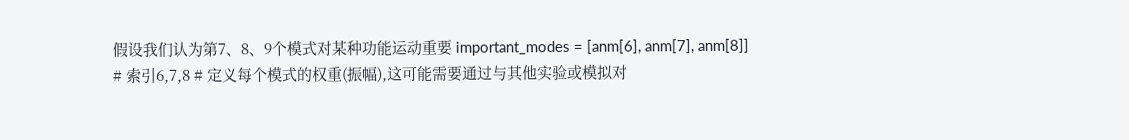假设我们认为第7、8、9个模式对某种功能运动重要 important_modes = [anm[6], anm[7], anm[8]] # 索引6,7,8 # 定义每个模式的权重(振幅),这可能需要通过与其他实验或模拟对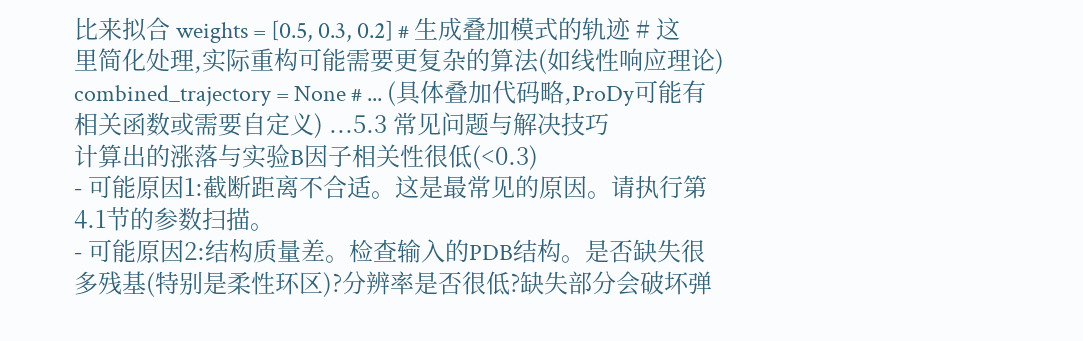比来拟合 weights = [0.5, 0.3, 0.2] # 生成叠加模式的轨迹 # 这里简化处理,实际重构可能需要更复杂的算法(如线性响应理论) combined_trajectory = None # ... (具体叠加代码略,ProDy可能有相关函数或需要自定义) ...5.3 常见问题与解决技巧
计算出的涨落与实验B因子相关性很低(<0.3)
- 可能原因1:截断距离不合适。这是最常见的原因。请执行第4.1节的参数扫描。
- 可能原因2:结构质量差。检查输入的PDB结构。是否缺失很多残基(特别是柔性环区)?分辨率是否很低?缺失部分会破坏弹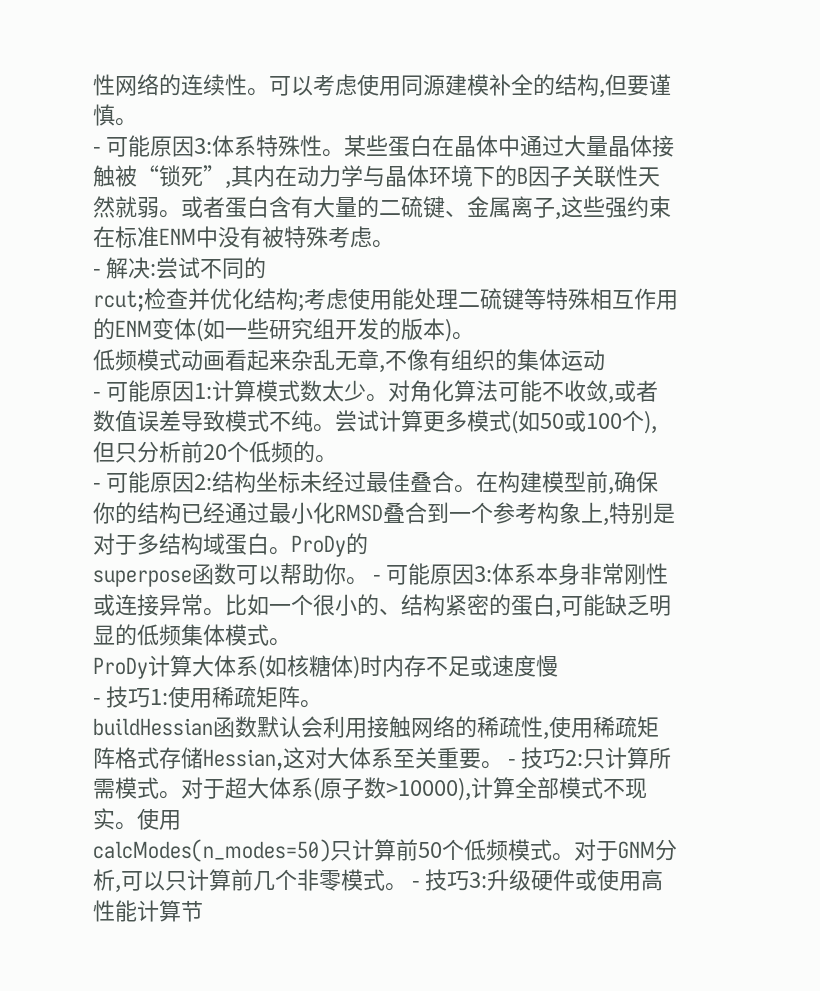性网络的连续性。可以考虑使用同源建模补全的结构,但要谨慎。
- 可能原因3:体系特殊性。某些蛋白在晶体中通过大量晶体接触被“锁死”,其内在动力学与晶体环境下的B因子关联性天然就弱。或者蛋白含有大量的二硫键、金属离子,这些强约束在标准ENM中没有被特殊考虑。
- 解决:尝试不同的
rcut;检查并优化结构;考虑使用能处理二硫键等特殊相互作用的ENM变体(如一些研究组开发的版本)。
低频模式动画看起来杂乱无章,不像有组织的集体运动
- 可能原因1:计算模式数太少。对角化算法可能不收敛,或者数值误差导致模式不纯。尝试计算更多模式(如50或100个),但只分析前20个低频的。
- 可能原因2:结构坐标未经过最佳叠合。在构建模型前,确保你的结构已经通过最小化RMSD叠合到一个参考构象上,特别是对于多结构域蛋白。ProDy的
superpose函数可以帮助你。 - 可能原因3:体系本身非常刚性或连接异常。比如一个很小的、结构紧密的蛋白,可能缺乏明显的低频集体模式。
ProDy计算大体系(如核糖体)时内存不足或速度慢
- 技巧1:使用稀疏矩阵。
buildHessian函数默认会利用接触网络的稀疏性,使用稀疏矩阵格式存储Hessian,这对大体系至关重要。 - 技巧2:只计算所需模式。对于超大体系(原子数>10000),计算全部模式不现实。使用
calcModes(n_modes=50)只计算前50个低频模式。对于GNM分析,可以只计算前几个非零模式。 - 技巧3:升级硬件或使用高性能计算节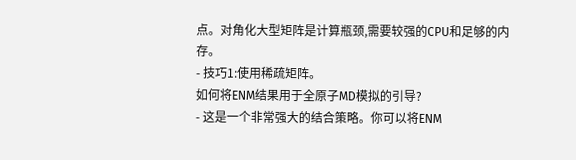点。对角化大型矩阵是计算瓶颈,需要较强的CPU和足够的内存。
- 技巧1:使用稀疏矩阵。
如何将ENM结果用于全原子MD模拟的引导?
- 这是一个非常强大的结合策略。你可以将ENM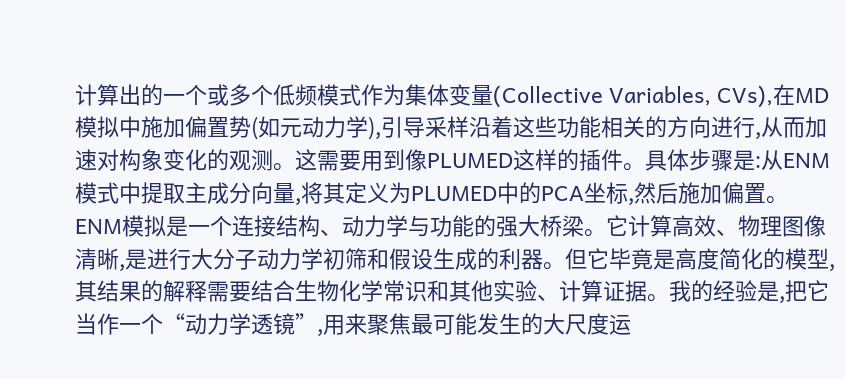计算出的一个或多个低频模式作为集体变量(Collective Variables, CVs),在MD模拟中施加偏置势(如元动力学),引导采样沿着这些功能相关的方向进行,从而加速对构象变化的观测。这需要用到像PLUMED这样的插件。具体步骤是:从ENM模式中提取主成分向量,将其定义为PLUMED中的PCA坐标,然后施加偏置。
ENM模拟是一个连接结构、动力学与功能的强大桥梁。它计算高效、物理图像清晰,是进行大分子动力学初筛和假设生成的利器。但它毕竟是高度简化的模型,其结果的解释需要结合生物化学常识和其他实验、计算证据。我的经验是,把它当作一个“动力学透镜”,用来聚焦最可能发生的大尺度运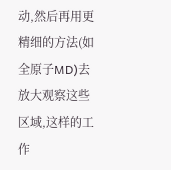动,然后再用更精细的方法(如全原子MD)去放大观察这些区域,这样的工作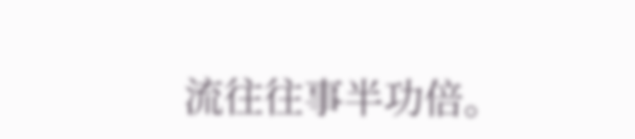流往往事半功倍。